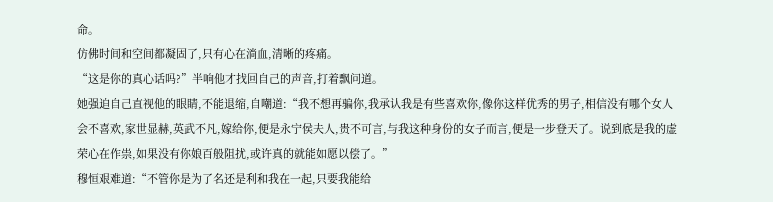命。
仿佛时间和空间都凝固了,只有心在淌血,清晰的疼痛。
“这是你的真心话吗?”半响他才找回自己的声音,打着飘问道。
她强迫自己直视他的眼睛,不能退缩,自嘲道:“我不想再骗你,我承认我是有些喜欢你,像你这样优秀的男子,相信没有哪个女人会不喜欢,家世显赫,英武不凡,嫁给你,便是永宁侯夫人,贵不可言,与我这种身份的女子而言,便是一步登天了。说到底是我的虚荣心在作祟,如果没有你娘百般阻扰,或许真的就能如愿以偿了。”
穆恒艰难道:“不管你是为了名还是利和我在一起,只要我能给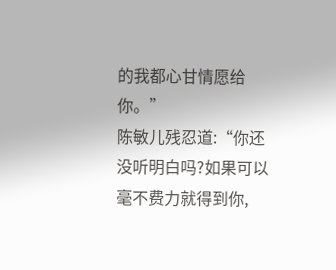的我都心甘情愿给你。”
陈敏儿残忍道:“你还没听明白吗?如果可以毫不费力就得到你,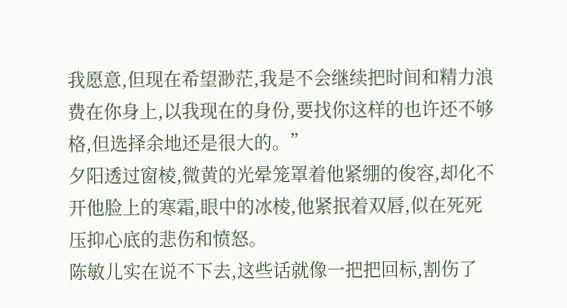我愿意,但现在希望渺茫,我是不会继续把时间和精力浪费在你身上,以我现在的身份,要找你这样的也许还不够格,但选择余地还是很大的。”
夕阳透过窗棱,微黄的光晕笼罩着他紧绷的俊容,却化不开他脸上的寒霜,眼中的冰棱,他紧抿着双唇,似在死死压抑心底的悲伤和愤怒。
陈敏儿实在说不下去,这些话就像一把把回标,割伤了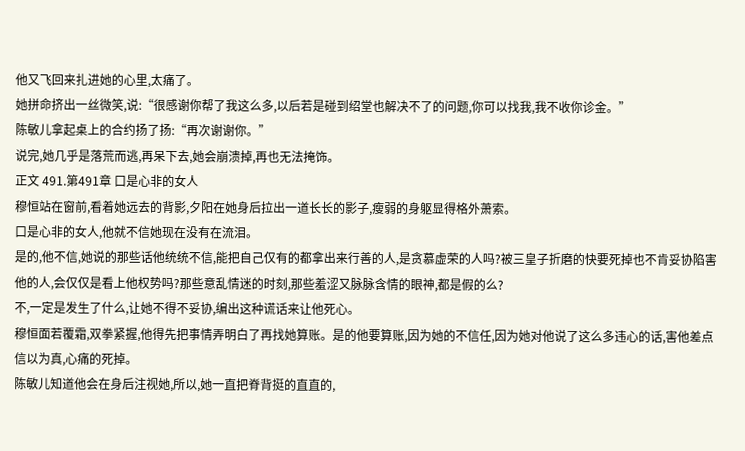他又飞回来扎进她的心里,太痛了。
她拼命挤出一丝微笑,说:“很感谢你帮了我这么多,以后若是碰到绍堂也解决不了的问题,你可以找我,我不收你诊金。”
陈敏儿拿起桌上的合约扬了扬:“再次谢谢你。”
说完,她几乎是落荒而逃,再呆下去,她会崩溃掉,再也无法掩饰。
正文 491.第491章 口是心非的女人
穆恒站在窗前,看着她远去的背影,夕阳在她身后拉出一道长长的影子,瘦弱的身躯显得格外萧索。
口是心非的女人,他就不信她现在没有在流泪。
是的,他不信,她说的那些话他统统不信,能把自己仅有的都拿出来行善的人,是贪慕虚荣的人吗?被三皇子折磨的快要死掉也不肯妥协陷害他的人,会仅仅是看上他权势吗?那些意乱情迷的时刻,那些羞涩又脉脉含情的眼神,都是假的么?
不,一定是发生了什么,让她不得不妥协,编出这种谎话来让他死心。
穆恒面若覆霜,双拳紧握,他得先把事情弄明白了再找她算账。是的他要算账,因为她的不信任,因为她对他说了这么多违心的话,害他差点信以为真,心痛的死掉。
陈敏儿知道他会在身后注视她,所以,她一直把脊背挺的直直的,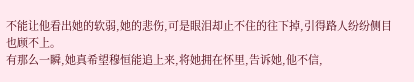不能让他看出她的软弱,她的悲伤,可是眼泪却止不住的往下掉,引得路人纷纷侧目也顾不上。
有那么一瞬,她真希望穆恒能追上来,将她拥在怀里,告诉她,他不信,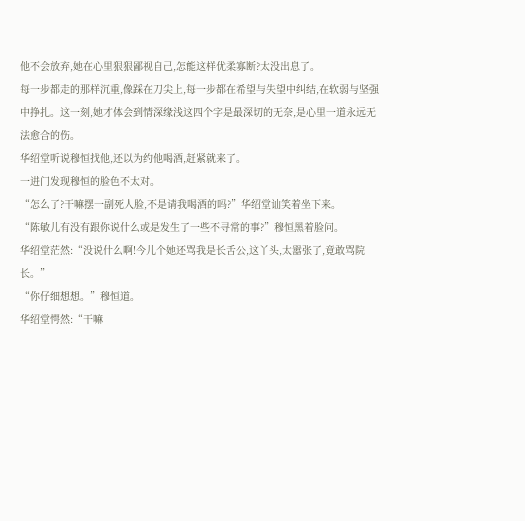他不会放弃,她在心里狠狠鄙视自己,怎能这样优柔寡断?太没出息了。
每一步都走的那样沉重,像踩在刀尖上,每一步都在希望与失望中纠结,在软弱与坚强中挣扎。这一刻,她才体会到情深缘浅这四个字是最深切的无奈,是心里一道永远无法愈合的伤。
华绍堂听说穆恒找他,还以为约他喝酒,赶紧就来了。
一进门发现穆恒的脸色不太对。
“怎么了?干嘛摆一副死人脸,不是请我喝酒的吗?”华绍堂讪笑着坐下来。
“陈敏儿有没有跟你说什么或是发生了一些不寻常的事?”穆恒黑着脸问。
华绍堂茫然:“没说什么啊!今儿个她还骂我是长舌公,这丫头,太嚣张了,竟敢骂院长。”
“你仔细想想。”穆恒道。
华绍堂愕然:“干嘛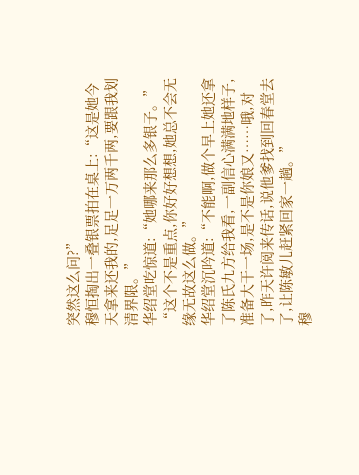突然这么问?”
穆恒掏出一叠银票拍在桌上:“这是她今天拿来还我的,足足一万两千两,要跟我划清界限。”
华绍堂吃惊道:“她哪来那么多银子。”
“这个不是重点,你好好想想,她总不会无缘无故这么做。”
华绍堂沉吟道:“不能啊,做个早上她还拿了陈氏九方给我看,一副信心满满地样子,准备大干一场,是不是你娘又……哦,对了,昨天许阅来传话,说他爹找到回春堂去了,让陈敏儿赶紧回家一趟。”
穆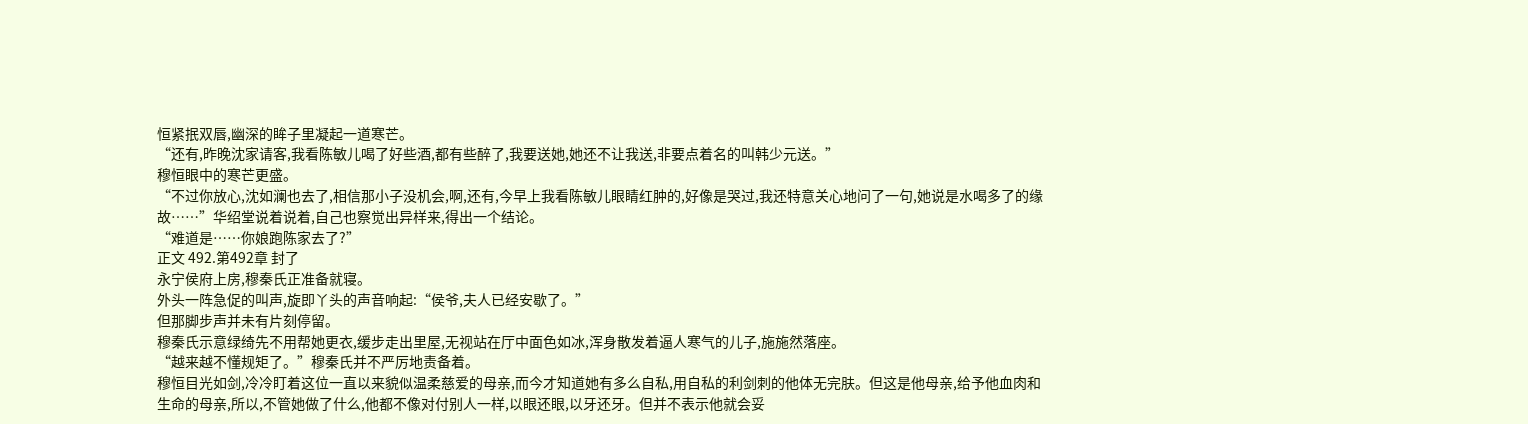恒紧抿双唇,幽深的眸子里凝起一道寒芒。
“还有,昨晚沈家请客,我看陈敏儿喝了好些酒,都有些醉了,我要送她,她还不让我送,非要点着名的叫韩少元送。”
穆恒眼中的寒芒更盛。
“不过你放心,沈如澜也去了,相信那小子没机会,啊,还有,今早上我看陈敏儿眼睛红肿的,好像是哭过,我还特意关心地问了一句,她说是水喝多了的缘故……”华绍堂说着说着,自己也察觉出异样来,得出一个结论。
“难道是……你娘跑陈家去了?”
正文 492.第492章 封了
永宁侯府上房,穆秦氏正准备就寝。
外头一阵急促的叫声,旋即丫头的声音响起:“侯爷,夫人已经安歇了。”
但那脚步声并未有片刻停留。
穆秦氏示意绿绮先不用帮她更衣,缓步走出里屋,无视站在厅中面色如冰,浑身散发着逼人寒气的儿子,施施然落座。
“越来越不懂规矩了。”穆秦氏并不严厉地责备着。
穆恒目光如剑,冷冷盯着这位一直以来貌似温柔慈爱的母亲,而今才知道她有多么自私,用自私的利剑刺的他体无完肤。但这是他母亲,给予他血肉和生命的母亲,所以,不管她做了什么,他都不像对付别人一样,以眼还眼,以牙还牙。但并不表示他就会妥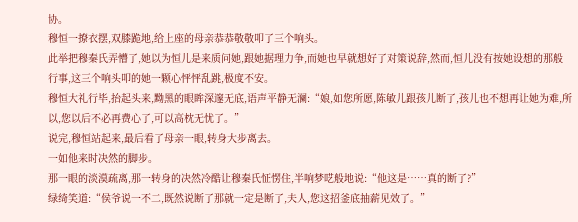协。
穆恒一撩衣摆,双膝跪地,给上座的母亲恭恭敬敬叩了三个响头。
此举把穆秦氏弄懵了,她以为恒儿是来质问她,跟她据理力争,而她也早就想好了对策说辞,然而,恒儿没有按她设想的那般行事,这三个响头叩的她一颗心怦怦乱跳,极度不安。
穆恒大礼行毕,抬起头来,黝黑的眼眸深邃无底,语声平静无澜:“娘,如您所愿,陈敏儿跟孩儿断了,孩儿也不想再让她为难,所以,您以后不必再费心了,可以高枕无忧了。”
说完,穆恒站起来,最后看了母亲一眼,转身大步离去。
一如他来时决然的脚步。
那一眼的淡漠疏离,那一转身的决然冷酷让穆秦氏怔愣住,半响梦呓般地说:“他这是……真的断了?”
绿绮笑道:“侯爷说一不二,既然说断了那就一定是断了,夫人,您这招釜底抽薪见效了。”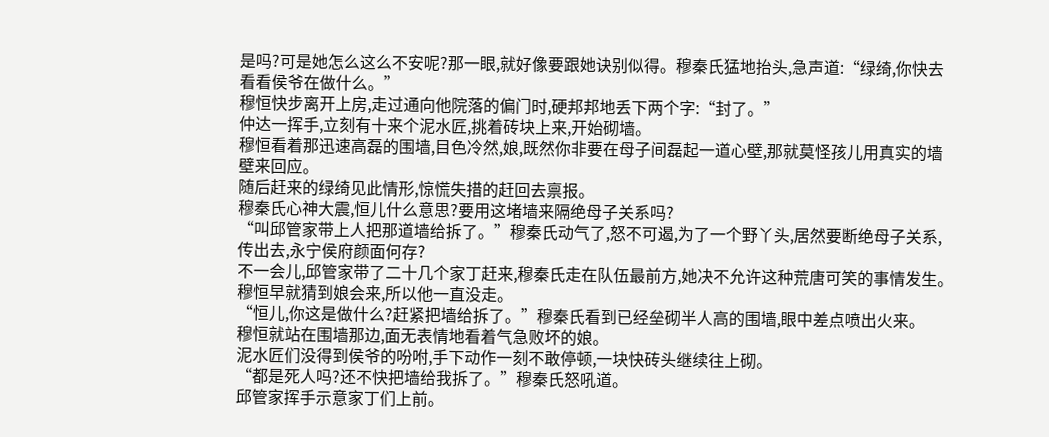是吗?可是她怎么这么不安呢?那一眼,就好像要跟她诀别似得。穆秦氏猛地抬头,急声道:“绿绮,你快去看看侯爷在做什么。”
穆恒快步离开上房,走过通向他院落的偏门时,硬邦邦地丢下两个字:“封了。”
仲达一挥手,立刻有十来个泥水匠,挑着砖块上来,开始砌墙。
穆恒看着那迅速高磊的围墙,目色冷然,娘,既然你非要在母子间磊起一道心壁,那就莫怪孩儿用真实的墙壁来回应。
随后赶来的绿绮见此情形,惊慌失措的赶回去禀报。
穆秦氏心神大震,恒儿什么意思?要用这堵墙来隔绝母子关系吗?
“叫邱管家带上人把那道墙给拆了。”穆秦氏动气了,怒不可遏,为了一个野丫头,居然要断绝母子关系,传出去,永宁侯府颜面何存?
不一会儿,邱管家带了二十几个家丁赶来,穆秦氏走在队伍最前方,她决不允许这种荒唐可笑的事情发生。
穆恒早就猜到娘会来,所以他一直没走。
“恒儿,你这是做什么?赶紧把墙给拆了。”穆秦氏看到已经垒砌半人高的围墙,眼中差点喷出火来。
穆恒就站在围墙那边,面无表情地看着气急败坏的娘。
泥水匠们没得到侯爷的吩咐,手下动作一刻不敢停顿,一块快砖头继续往上砌。
“都是死人吗?还不快把墙给我拆了。”穆秦氏怒吼道。
邱管家挥手示意家丁们上前。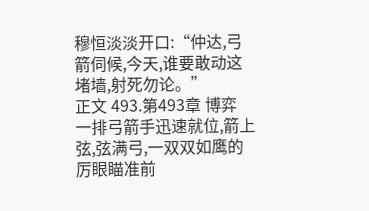穆恒淡淡开口:“仲达,弓箭伺候,今天,谁要敢动这堵墙,射死勿论。”
正文 493.第493章 博弈
一排弓箭手迅速就位,箭上弦,弦满弓,一双双如鹰的厉眼瞄准前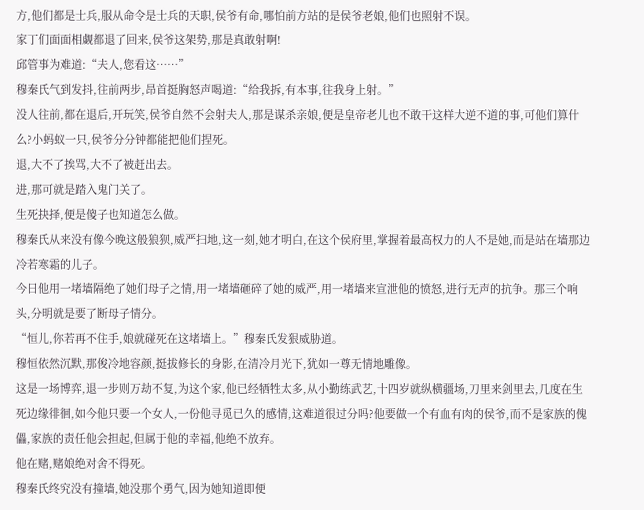方,他们都是士兵,服从命令是士兵的天职,侯爷有命,哪怕前方站的是侯爷老娘,他们也照射不误。
家丁们面面相觑都退了回来,侯爷这架势,那是真敢射啊!
邱管事为难道:“夫人,您看这……”
穆秦氏气到发抖,往前两步,昂首挺胸怒声喝道:“给我拆,有本事,往我身上射。”
没人往前,都在退后,开玩笑,侯爷自然不会射夫人,那是谋杀亲娘,便是皇帝老儿也不敢干这样大逆不道的事,可他们算什么?小蚂蚁一只,侯爷分分钟都能把他们捏死。
退,大不了挨骂,大不了被赶出去。
进,那可就是踏入鬼门关了。
生死抉择,便是傻子也知道怎么做。
穆秦氏从来没有像今晚这般狼狈,威严扫地,这一刻,她才明白,在这个侯府里,掌握着最高权力的人不是她,而是站在墙那边冷若寒霜的儿子。
今日他用一堵墙隔绝了她们母子之情,用一堵墙砸碎了她的威严,用一堵墙来宣泄他的愤怒,进行无声的抗争。那三个响头,分明就是要了断母子情分。
“恒儿,你若再不住手,娘就碰死在这堵墙上。”穆秦氏发狠威胁道。
穆恒依然沉默,那俊冷地容颜,挺拔修长的身影,在清冷月光下,犹如一尊无情地雕像。
这是一场博弈,退一步则万劫不复,为这个家,他已经牺牲太多,从小勤练武艺,十四岁就纵横疆场,刀里来剑里去,几度在生死边缘徘徊,如今他只要一个女人,一份他寻觅已久的感情,这难道很过分吗?他要做一个有血有肉的侯爷,而不是家族的傀儡,家族的责任他会担起,但属于他的幸福,他绝不放弃。
他在赌,赌娘绝对舍不得死。
穆秦氏终究没有撞墙,她没那个勇气,因为她知道即便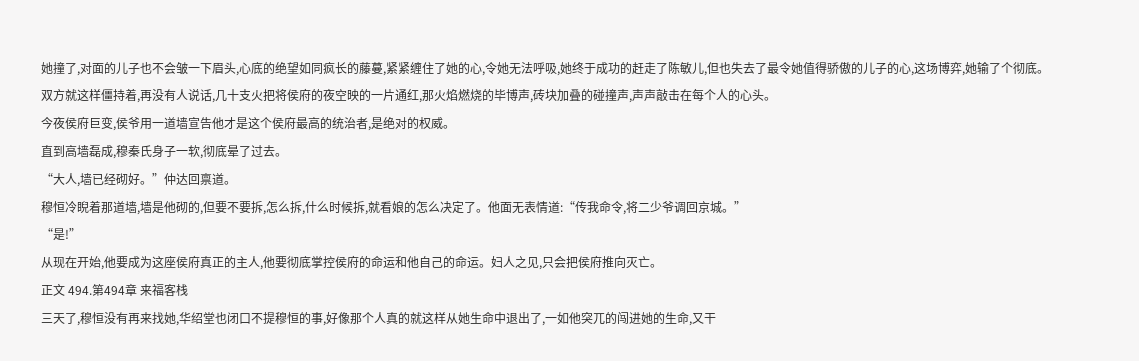她撞了,对面的儿子也不会皱一下眉头,心底的绝望如同疯长的藤蔓,紧紧缠住了她的心,令她无法呼吸,她终于成功的赶走了陈敏儿,但也失去了最令她值得骄傲的儿子的心,这场博弈,她输了个彻底。
双方就这样僵持着,再没有人说话,几十支火把将侯府的夜空映的一片通红,那火焰燃烧的毕博声,砖块加叠的碰撞声,声声敲击在每个人的心头。
今夜侯府巨变,侯爷用一道墙宣告他才是这个侯府最高的统治者,是绝对的权威。
直到高墙磊成,穆秦氏身子一软,彻底晕了过去。
“大人,墙已经砌好。”仲达回禀道。
穆恒冷睨着那道墙,墙是他砌的,但要不要拆,怎么拆,什么时候拆,就看娘的怎么决定了。他面无表情道:“传我命令,将二少爷调回京城。”
“是!”
从现在开始,他要成为这座侯府真正的主人,他要彻底掌控侯府的命运和他自己的命运。妇人之见,只会把侯府推向灭亡。
正文 494.第494章 来福客栈
三天了,穆恒没有再来找她,华绍堂也闭口不提穆恒的事,好像那个人真的就这样从她生命中退出了,一如他突兀的闯进她的生命,又干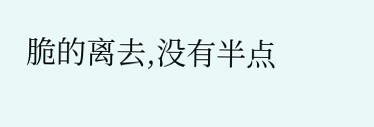脆的离去,没有半点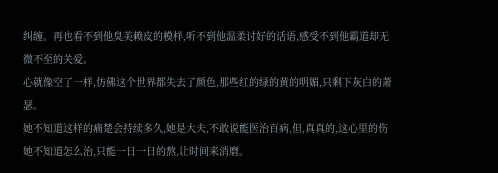纠缠。再也看不到他臭美赖皮的模样,听不到他温柔讨好的话语,感受不到他霸道却无微不至的关爱。
心就像空了一样,仿佛这个世界都失去了颜色,那些红的绿的黄的明媚,只剩下灰白的萧瑟。
她不知道这样的痛楚会持续多久,她是大夫,不敢说能医治百病,但,真真的,这心里的伤她不知道怎么治,只能一日一日的熬,让时间来消磨。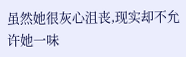虽然她很灰心沮丧,现实却不允许她一味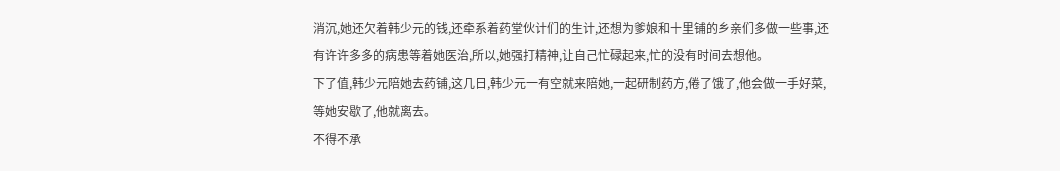消沉,她还欠着韩少元的钱,还牵系着药堂伙计们的生计,还想为爹娘和十里铺的乡亲们多做一些事,还有许许多多的病患等着她医治,所以,她强打精神,让自己忙碌起来,忙的没有时间去想他。
下了值,韩少元陪她去药铺,这几日,韩少元一有空就来陪她,一起研制药方,倦了饿了,他会做一手好菜,等她安歇了,他就离去。
不得不承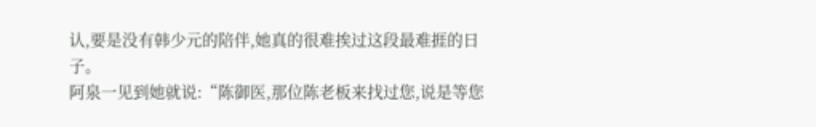认,要是没有韩少元的陪伴,她真的很难挨过这段最难捱的日子。
阿泉一见到她就说:“陈御医,那位陈老板来找过您,说是等您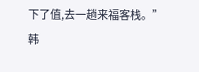下了值,去一趟来福客栈。”
韩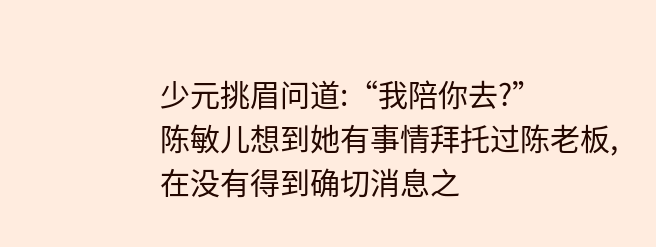少元挑眉问道:“我陪你去?”
陈敏儿想到她有事情拜托过陈老板,在没有得到确切消息之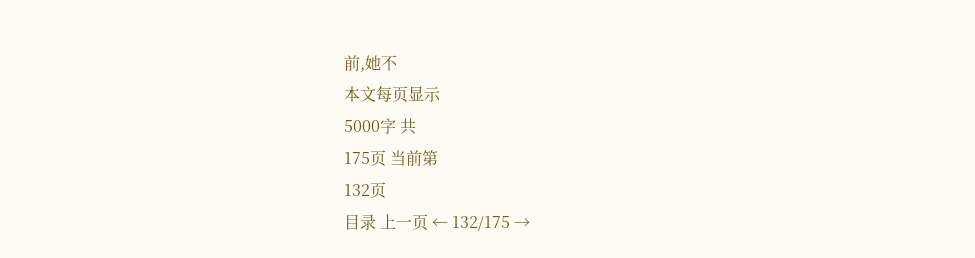前,她不
本文每页显示
5000字 共
175页 当前第
132页
目录 上一页 ← 132/175 →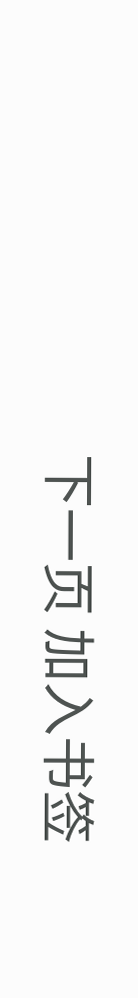下一页 加入书签